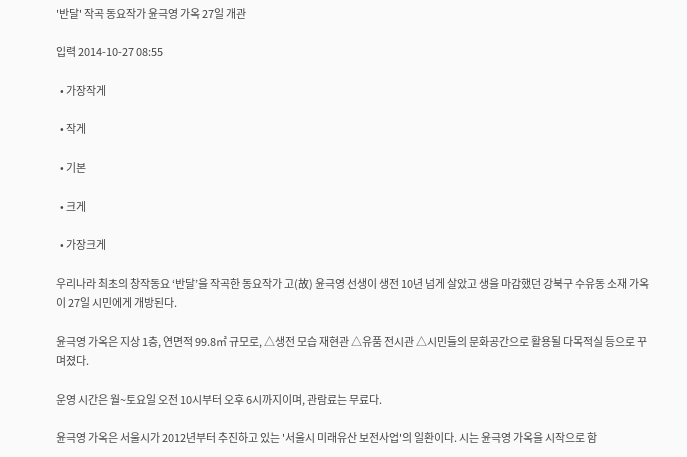'반달' 작곡 동요작가 윤극영 가옥 27일 개관

입력 2014-10-27 08:55

  • 가장작게

  • 작게

  • 기본

  • 크게

  • 가장크게

우리나라 최초의 창작동요 ‘반달’을 작곡한 동요작가 고(故) 윤극영 선생이 생전 10년 넘게 살았고 생을 마감했던 강북구 수유동 소재 가옥이 27일 시민에게 개방된다.

윤극영 가옥은 지상 1층, 연면적 99.8㎡ 규모로, △생전 모습 재현관 △유품 전시관 △시민들의 문화공간으로 활용될 다목적실 등으로 꾸며졌다.

운영 시간은 월~토요일 오전 10시부터 오후 6시까지이며, 관람료는 무료다.

윤극영 가옥은 서울시가 2012년부터 추진하고 있는 '서울시 미래유산 보전사업'의 일환이다. 시는 윤극영 가옥을 시작으로 함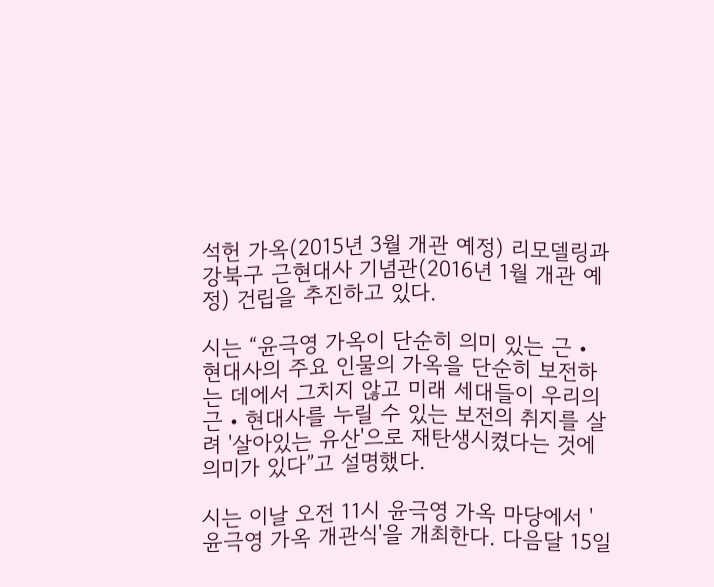석헌 가옥(2015년 3월 개관 예정) 리모델링과 강북구 근현대사 기념관(2016년 1월 개관 예정) 건립을 추진하고 있다.

시는 “윤극영 가옥이 단순히 의미 있는 근‧현대사의 주요 인물의 가옥을 단순히 보전하는 데에서 그치지 않고 미래 세대들이 우리의 근‧현대사를 누릴 수 있는 보전의 취지를 살려 '살아있는 유산'으로 재탄생시켰다는 것에 의미가 있다”고 설명했다.

시는 이날 오전 11시 윤극영 가옥 마당에서 '윤극영 가옥 개관식'을 개최한다. 다음달 15일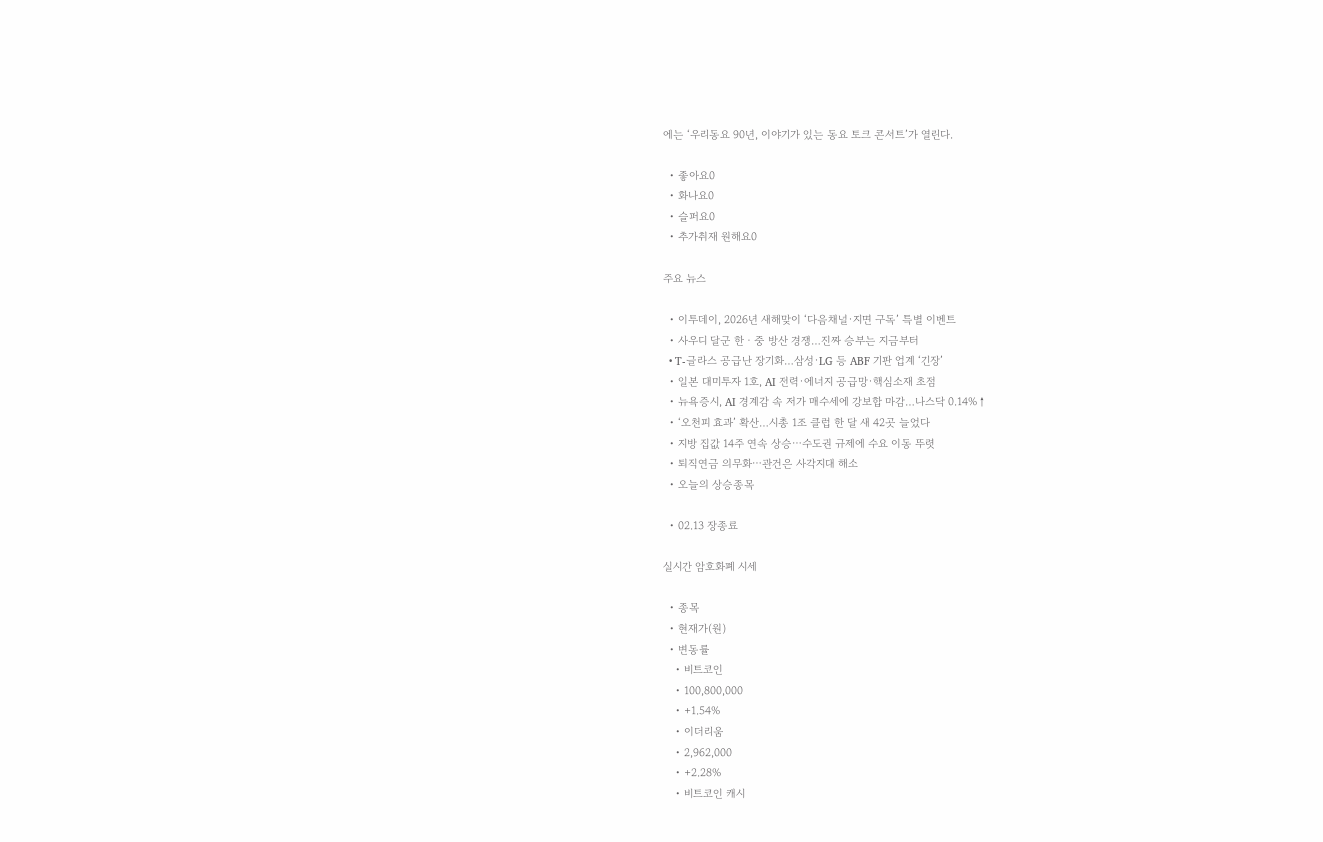에는 ‘우리동요 90년, 이야기가 있는 동요 토크 콘서트’가 열린다.

  • 좋아요0
  • 화나요0
  • 슬퍼요0
  • 추가취재 원해요0

주요 뉴스

  • 이투데이, 2026년 새해맞이 ‘다음채널·지면 구독’ 특별 이벤트
  • 사우디 달군 한ㆍ중 방산 경쟁…진짜 승부는 지금부터
  • T-글라스 공급난 장기화…삼성·LG 등 ABF 기판 업계 ‘긴장’
  • 일본 대미투자 1호, AI 전력·에너지 공급망·핵심소재 초점
  • 뉴욕증시, AI 경계감 속 저가 매수세에 강보합 마감…나스닥 0.14%↑
  • ‘오천피 효과’ 확산…시총 1조 클럽 한 달 새 42곳 늘었다
  • 지방 집값 14주 연속 상승⋯수도권 규제에 수요 이동 뚜렷
  • 퇴직연금 의무화⋯관건은 사각지대 해소
  • 오늘의 상승종목

  • 02.13 장종료

실시간 암호화폐 시세

  • 종목
  • 현재가(원)
  • 변동률
    • 비트코인
    • 100,800,000
    • +1.54%
    • 이더리움
    • 2,962,000
    • +2.28%
    • 비트코인 캐시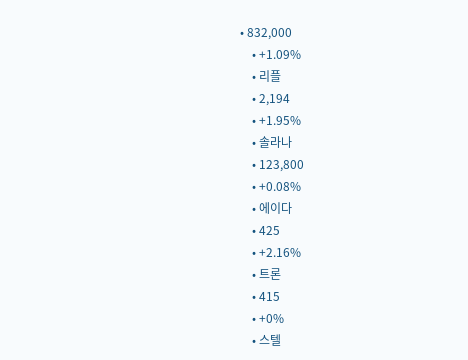• 832,000
    • +1.09%
    • 리플
    • 2,194
    • +1.95%
    • 솔라나
    • 123,800
    • +0.08%
    • 에이다
    • 425
    • +2.16%
    • 트론
    • 415
    • +0%
    • 스텔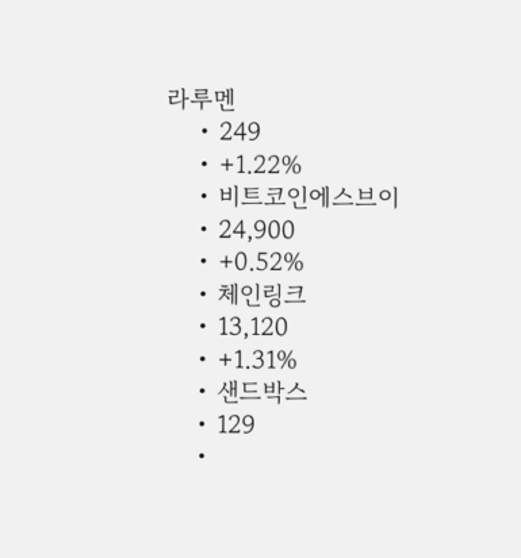라루멘
    • 249
    • +1.22%
    • 비트코인에스브이
    • 24,900
    • +0.52%
    • 체인링크
    • 13,120
    • +1.31%
    • 샌드박스
    • 129
    •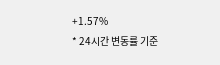+1.57%
* 24시간 변동률 기준